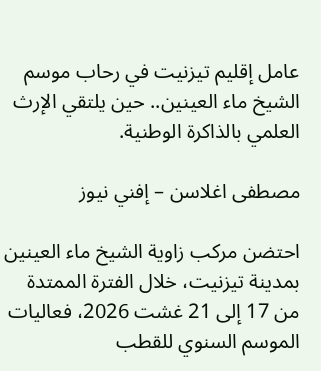عامل إقليم تيزنيت في رحاب موسم الشيخ ماء العينين.. حين يلتقي الإرث العلمي بالذاكرة الوطنية.

مصطفى اغلاسن – إفني نيوز

احتضن مركب زاوية الشيخ ماء العينين بمدينة تيزنيت، خلال الفترة الممتدة من 17 إلى 21 غشت 2026، فعاليات الموسم السنوي للقطب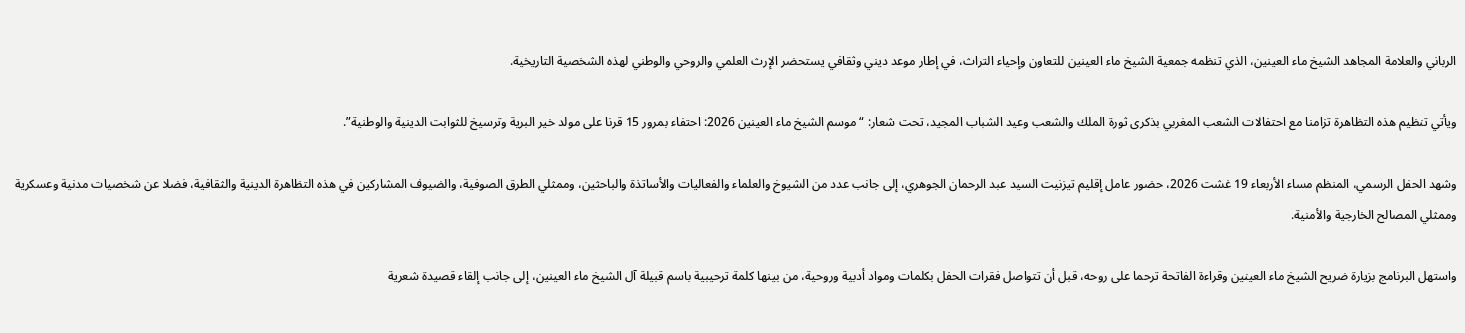الرباني والعلامة المجاهد الشيخ ماء العينين، الذي تنظمه جمعية الشيخ ماء العينين للتعاون وإحياء التراث، في إطار موعد ديني وثقافي يستحضر الإرث العلمي والروحي والوطني لهذه الشخصية التاريخية.

ويأتي تنظيم هذه التظاهرة تزامنا مع احتفالات الشعب المغربي بذكرى ثورة الملك والشعب وعيد الشباب المجيد، تحت شعار: “موسم الشيخ ماء العينين 2026: احتفاء بمرور 15 قرنا على مولد خير البرية وترسيخ للثوابت الدينية والوطنية”.

وشهد الحفل الرسمي، المنظم مساء الأربعاء 19 غشت 2026، حضور عامل إقليم تيزنيت السيد عبد الرحمان الجوهري، إلى جانب عدد من الشيوخ والعلماء والفعاليات والأساتذة والباحثين، وممثلي الطرق الصوفية، والضيوف المشاركين في هذه التظاهرة الدينية والثقافية، فضلا عن شخصيات مدنية وعسكرية وممثلي المصالح الخارجية والأمنية.

واستهل البرنامج بزيارة ضريح الشيخ ماء العينين وقراءة الفاتحة ترحما على روحه، قبل أن تتواصل فقرات الحفل بكلمات ومواد أدبية وروحية، من بينها كلمة ترحيبية باسم قبيلة آل الشيخ ماء العينين، إلى جانب إلقاء قصيدة شعرية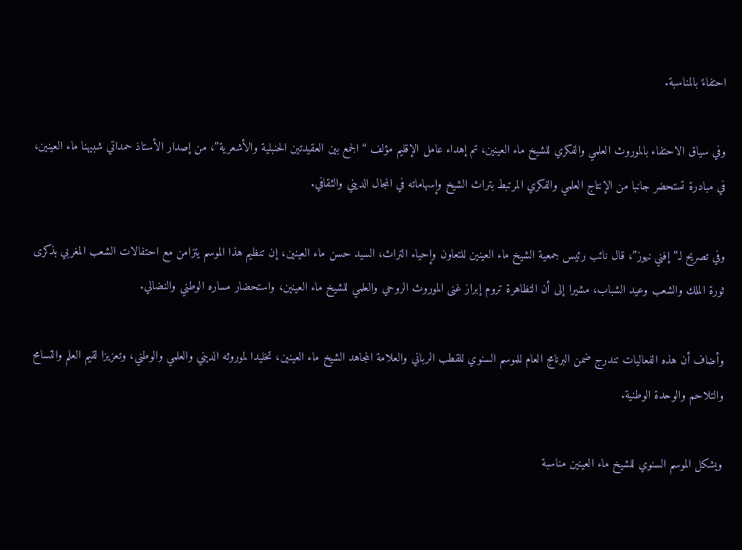احتفاءً بالمناسبة.

وفي سياق الاحتفاء بالموروث العلمي والفكري للشيخ ماء العينين، تم إهداء عامل الإقليم مؤلف “الجمع بين العقيدتين الحنبلية والأشعرية”، من إصدار الأستاذ حمداتي شبيهنا ماء العينين، في مبادرة تستحضر جانبا من الإنتاج العلمي والفكري المرتبط بتراث الشيخ وإسهاماته في المجال الديني والثقافي.

وفي تصريح لـ”إفني نيوز”، قال نائب رئيس جمعية الشيخ ماء العينين للتعاون وإحياء التراث، السيد حسن ماء العينين، إن تنظيم هذا الموسم يتزامن مع احتفالات الشعب المغربي بذكرى ثورة الملك والشعب وعيد الشباب، مشيرا إلى أن التظاهرة تروم إبراز غنى الموروث الروحي والعلمي للشيخ ماء العينين، واستحضار مساره الوطني والنضالي.

وأضاف أن هذه الفعاليات تندرج ضمن البرنامج العام للموسم السنوي للقطب الرباني والعلامة المجاهد الشيخ ماء العينين، تخليدا لموروثه الديني والعلمي والوطني، وتعزيزا لقيم العلم والتسامح والتلاحم والوحدة الوطنية.

ويشكل الموسم السنوي للشيخ ماء العينين مناسبة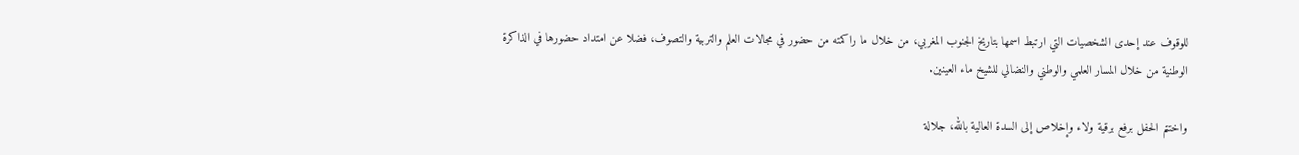للوقوف عند إحدى الشخصيات التي ارتبط اسمها بتاريخ الجنوب المغربي، من خلال ما راكمته من حضور في مجالات العلم والتربية والتصوف، فضلا عن امتداد حضورها في الذاكرة الوطنية من خلال المسار العلمي والوطني والنضالي للشيخ ماء العينين.

واختتم الحفل برفع برقية ولاء وإخلاص إلى السدة العالية بالله، جلالة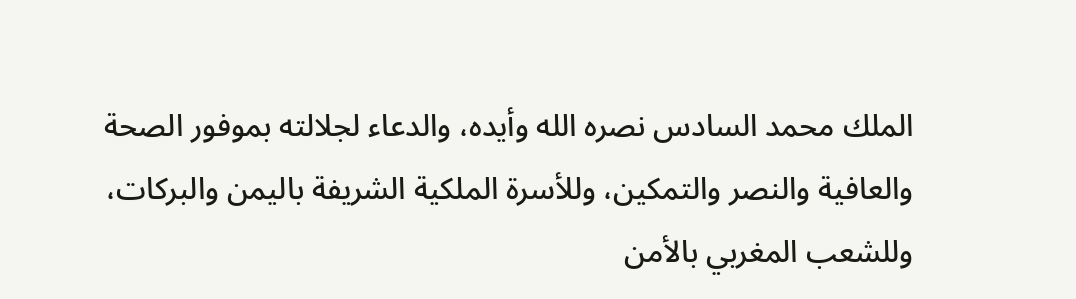الملك محمد السادس نصره الله وأيده، والدعاء لجلالته بموفور الصحة والعافية والنصر والتمكين، وللأسرة الملكية الشريفة باليمن والبركات، وللشعب المغربي بالأمن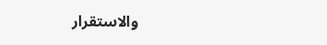والاستقرار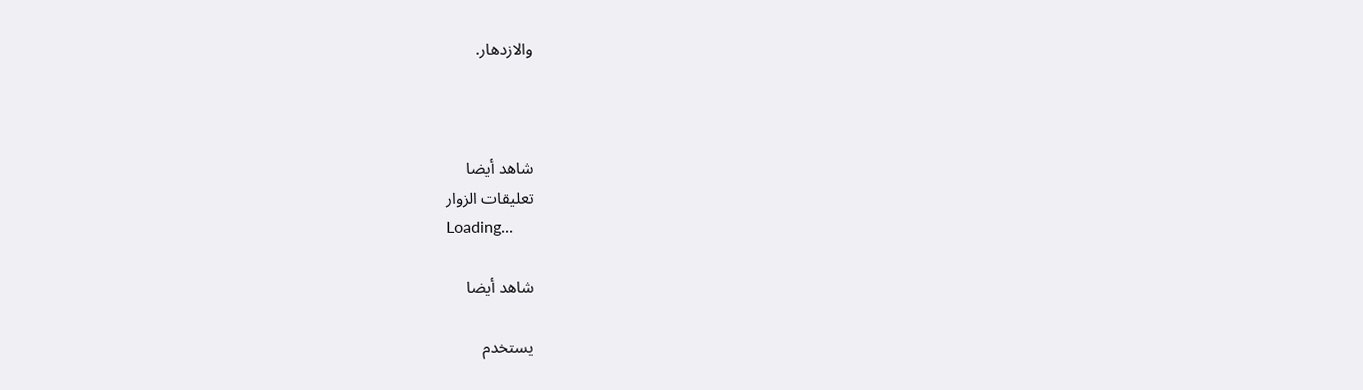والازدهار.



شاهد أيضا
تعليقات الزوار
Loading...

شاهد أيضا

يستخدم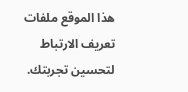هذا الموقع ملفات تعريف الارتباط لتحسين تجربتك.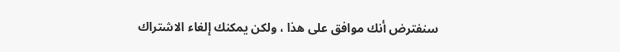سنفترض أنك موافق على هذا ، ولكن يمكنك إلغاء الاشتراك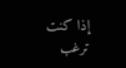إذا كنت ترغب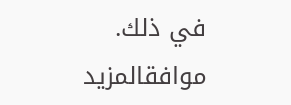في ذلك. موافقالمزيد